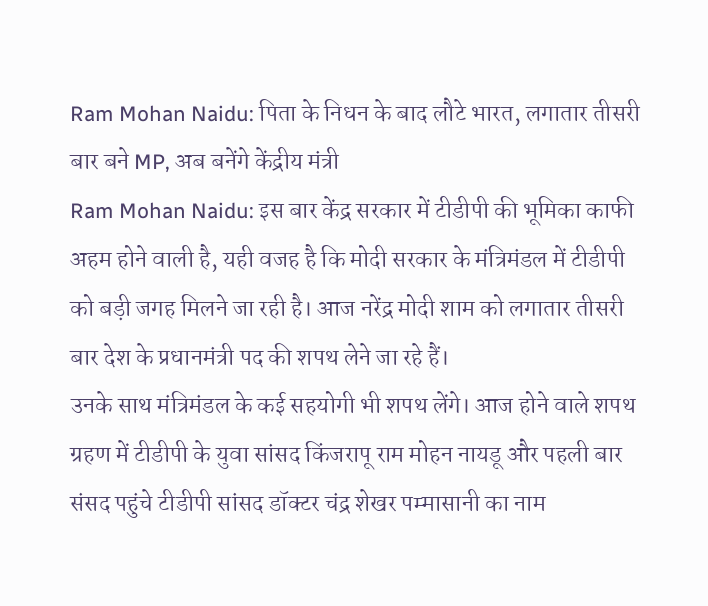Ram Mohan Naidu: पिता के निधन के बाद लौटे भारत, लगातार तीसरी बार बने MP, अब बनेंगे केंद्रीय मंत्री
Ram Mohan Naidu: इस बार केंद्र सरकार में टीडीपी की भूमिका काफी अहम होने वाली है, यही वजह है कि मोदी सरकार के मंत्रिमंडल में टीडीपी को बड़ी जगह मिलने जा रही है। आज नरेंद्र मोदी शाम को लगातार तीसरी बार देश के प्रधानमंत्री पद की शपथ लेने जा रहे हैं।
उनके साथ मंत्रिमंडल के कई सहयोगी भी शपथ लेंगे। आज होने वाले शपथ ग्रहण में टीडीपी के युवा सांसद किंजरापू राम मोहन नायडू और पहली बार संसद पहुंचे टीडीपी सांसद डॉक्टर चंद्र शेखर पम्मासानी का नाम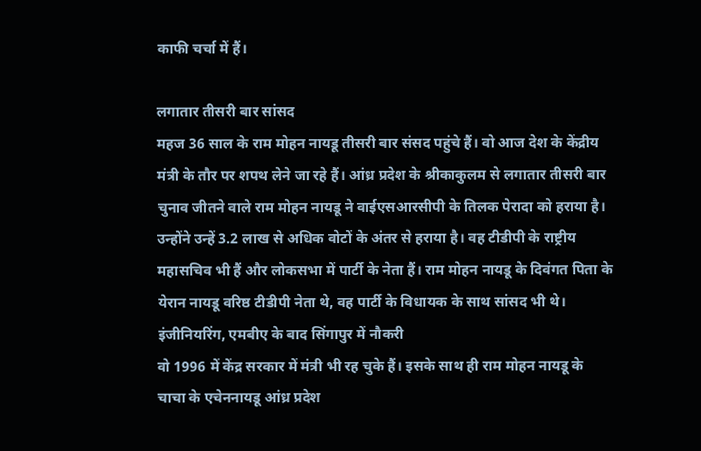काफी चर्चा में हैं।

लगातार तीसरी बार सांसद
महज 36 साल के राम मोहन नायडू तीसरी बार संसद पहुंचे हैं। वो आज देश के केंद्रीय मंत्री के तौर पर शपथ लेने जा रहे हैं। आंध्र प्रदेश के श्रीकाकुलम से लगातार तीसरी बार चुनाव जीतने वाले राम मोहन नायडू ने वाईएसआरसीपी के तिलक पेरादा को हराया है।
उन्होंने उन्हें 3.2 लाख से अधिक वोटों के अंतर से हराया है। वह टीडीपी के राष्ट्रीय महासचिव भी हैं और लोकसभा में पार्टी के नेता हैं। राम मोहन नायडू के दिवंगत पिता के येरान नायडू वरिष्ठ टीडीपी नेता थे, वह पार्टी के विधायक के साथ सांसद भी थे।
इंजीनियरिंग, एमबीए के बाद सिंगापुर में नौकरी
वो 1996 में केंद्र सरकार में मंत्री भी रह चुके हैं। इसके साथ ही राम मोहन नायडू के चाचा के एचेननायडू आंध्र प्रदेश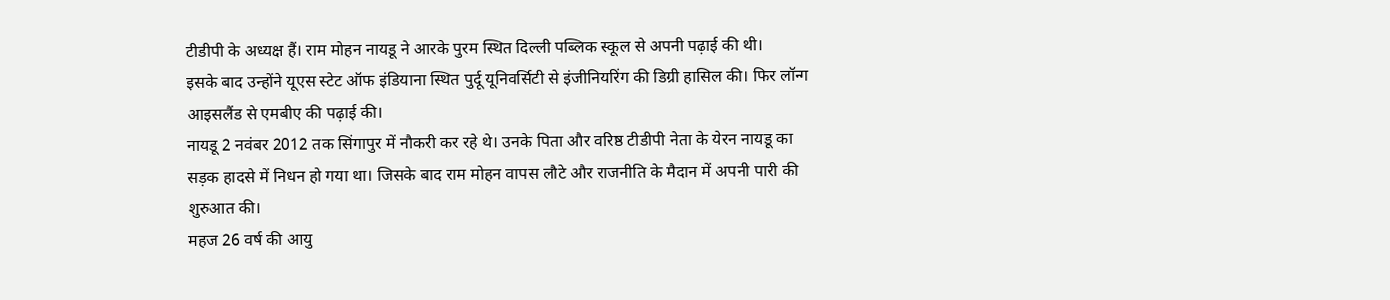टीडीपी के अध्यक्ष हैं। राम मोहन नायडू ने आरके पुरम स्थित दिल्ली पब्लिक स्कूल से अपनी पढ़ाई की थी।
इसके बाद उन्होंने यूएस स्टेट ऑफ इंडियाना स्थित पुर्दू यूनिवर्सिटी से इंजीनियरिंग की डिग्री हासिल की। फिर लॉन्ग आइसलैंड से एमबीए की पढ़ाई की।
नायडू 2 नवंबर 2012 तक सिंगापुर में नौकरी कर रहे थे। उनके पिता और वरिष्ठ टीडीपी नेता के येरन नायडू का सड़क हादसे में निधन हो गया था। जिसके बाद राम मोहन वापस लौटे और राजनीति के मैदान में अपनी पारी की शुरुआत की।
महज 26 वर्ष की आयु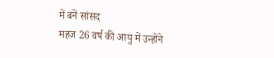में बनें सांसद
महज 26 वर्ष की आयु में उन्होंने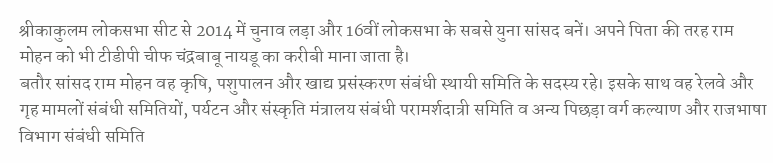श्रीकाकुलम लोकसभा सीट से 2014 में चुनाव लड़ा और 16वीं लोकसभा के सबसे युना सांसद बनें। अपने पिता की तरह राम मोहन को भी टीडीपी चीफ चंद्रबाबू नायडू का करीबी माना जाता है।
बतौर सांसद राम मोहन वह कृषि, पशुपालन और खाद्य प्रसंस्करण संबंधी स्थायी समिति के सदस्य रहे। इसके साथ वह रेलवे और गृह मामलों संबंधी समितियों, पर्यटन और संस्कृति मंत्रालय संबंधी परामर्शदात्री समिति व अन्य पिछड़ा वर्ग कल्याण और राजभाषा विभाग संबंधी समिति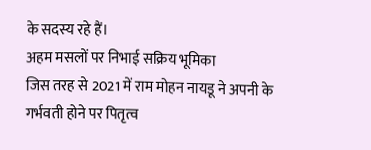के सदस्य रहे हैं।
अहम मसलों पर निभाई सक्रिय भूमिका
जिस तरह से 2021 में राम मोहन नायडू ने अपनी के गर्भवती होने पर पितृत्व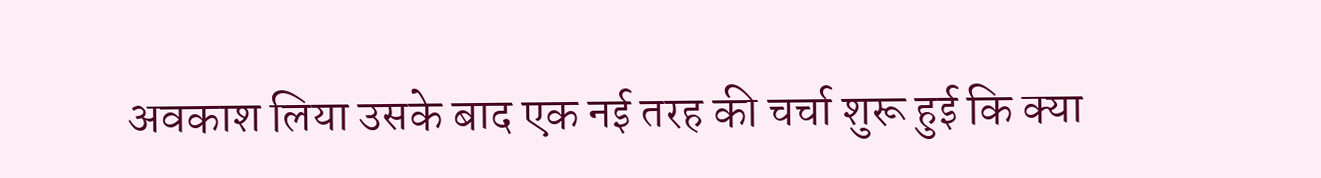अवकाश लिया उसके बाद एक नई तरह की चर्चा शुरू हुई कि क्या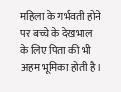महिला के गर्भवती होने पर बच्चे के देखभाल के लिए पिता की भी अहम भूमिका होती है।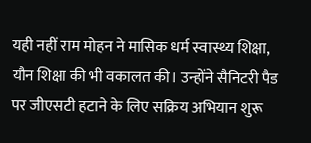यही नहीं राम मोहन ने मासिक धर्म स्वास्थ्य शिक्षा, यौन शिक्षा की भी वकालत की। उन्होंने सैनिटरी पैड पर जीएसटी हटाने के लिए सक्रिय अभियान शुरू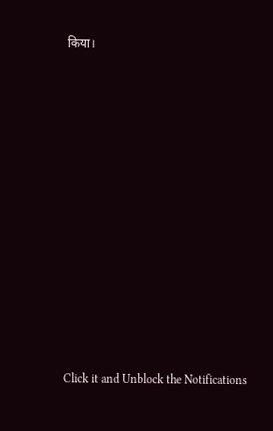किया।












Click it and Unblock the Notifications